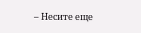– Несите еще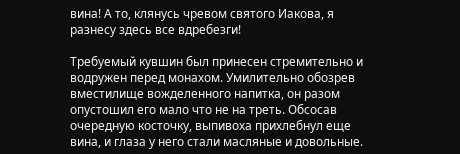вина! А то, клянусь чревом святого Иакова, я разнесу здесь все вдребезги!

Требуемый кувшин был принесен стремительно и водружен перед монахом. Умилительно обозрев вместилище вожделенного напитка, он разом опустошил его мало что не на треть. Обсосав очередную косточку, выпивоха прихлебнул еще вина, и глаза у него стали масляные и довольные.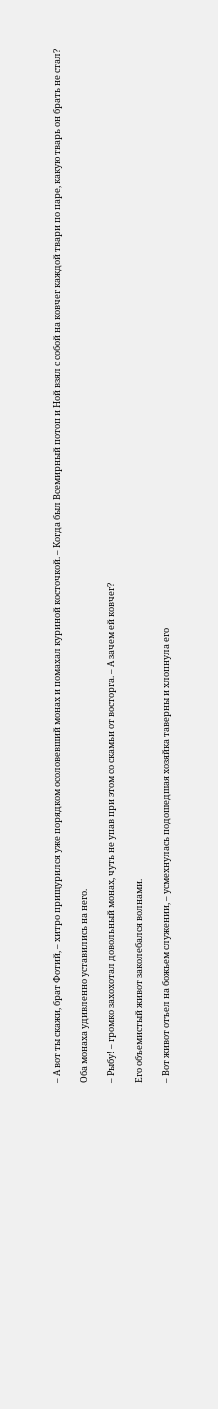– А вот ты скажи, брат Фотий, – хитро прищурился уже порядком осоловевший монах и помахал куриной косточкой. – Когда был Всемирный потоп и Ной взял с собой на ковчег каждой твари по паре, какую тварь он брать не стал?

Оба монаха удивленно уставились на него.

– Рыбу! – громко захохотал довольный монах, чуть не упав при этом со скамьи от восторга. – А зачем ей ковчег?

Его объемистый живот заколебался волнами.

– Вот живот отъел на божьем служении, – усмехнулась подошедшая хозяйка таверны и хлопнула его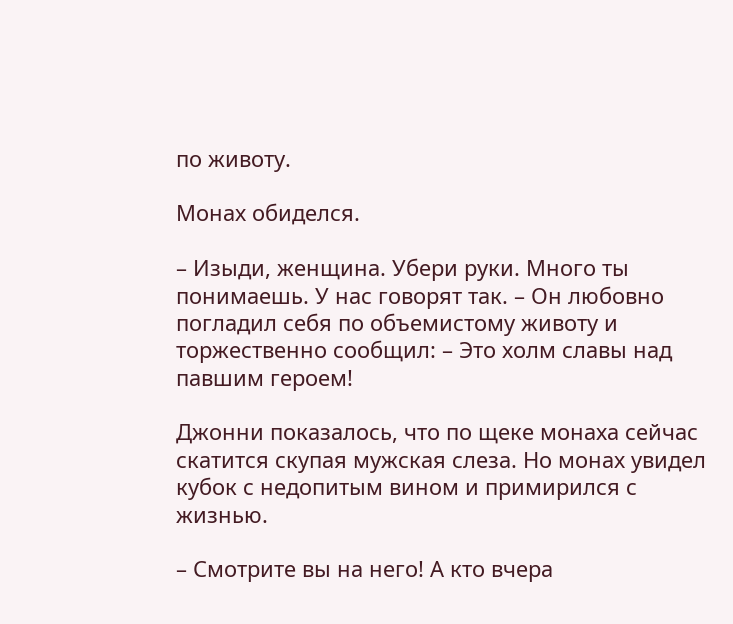по животу.

Монах обиделся.

– Изыди, женщина. Убери руки. Много ты понимаешь. У нас говорят так. – Он любовно погладил себя по объемистому животу и торжественно сообщил: – Это холм славы над павшим героем!

Джонни показалось, что по щеке монаха сейчас скатится скупая мужская слеза. Но монах увидел кубок с недопитым вином и примирился с жизнью.

– Смотрите вы на него! А кто вчера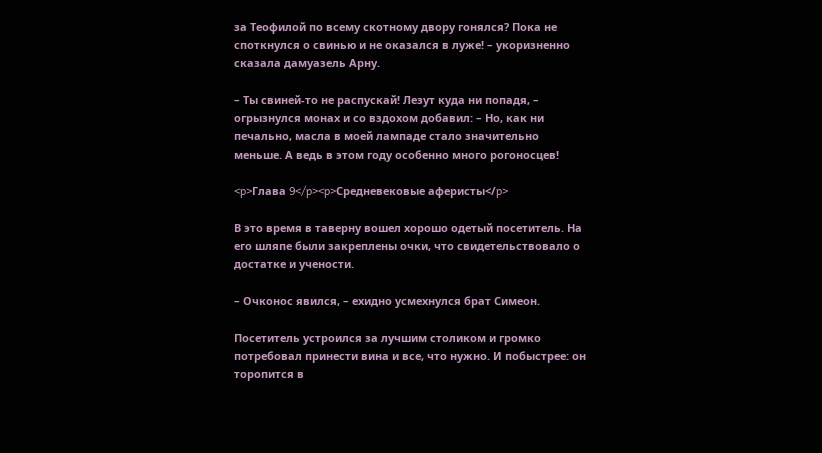за Теофилой по всему скотному двору гонялся? Пока не споткнулся о свинью и не оказался в луже! – укоризненно сказала дамуазель Арну.

– Ты свиней-то не распускай! Лезут куда ни попадя, – огрызнулся монах и со вздохом добавил: – Но, как ни печально, масла в моей лампаде стало значительно меньше. А ведь в этом году особенно много рогоносцев!

<p>Глава 9</p><p>Средневековые аферисты</p>

В это время в таверну вошел хорошо одетый посетитель. На его шляпе были закреплены очки, что свидетельствовало о достатке и учености.

– Очконос явился, – ехидно усмехнулся брат Симеон.

Посетитель устроился за лучшим столиком и громко потребовал принести вина и все, что нужно. И побыстрее: он торопится в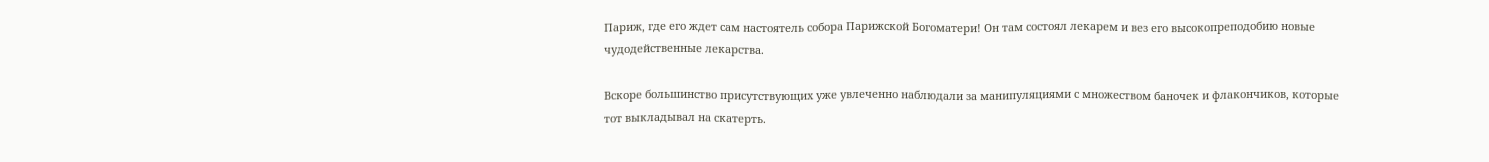Париж, где его ждет сам настоятель собора Парижской Богоматери! Он там состоял лекарем и вез его высокопреподобию новые чудодейственные лекарства.

Вскоре большинство присутствующих уже увлеченно наблюдали за манипуляциями с множеством баночек и флакончиков, которые тот выкладывал на скатерть.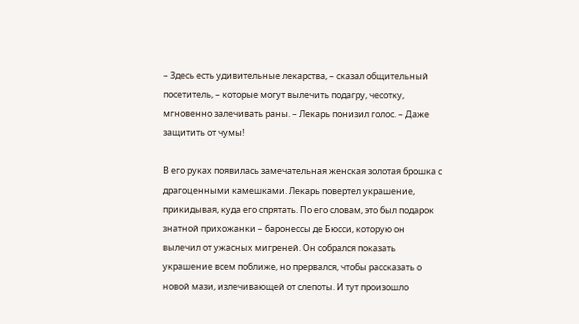– Здесь есть удивительные лекарства, – сказал общительный посетитель, – которые могут вылечить подагру, чесотку, мгновенно залечивать раны. – Лекарь понизил голос. – Даже защитить от чумы!

В его руках появилась замечательная женская золотая брошка с драгоценными камешками. Лекарь повертел украшение, прикидывая, куда его спрятать. По его словам, это был подарок знатной прихожанки – баронессы де Бюсси, которую он вылечил от ужасных мигреней. Он собрался показать украшение всем поближе, но прервался, чтобы рассказать о новой мази, излечивающей от слепоты. И тут произошло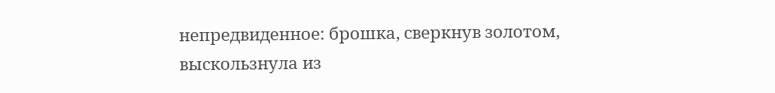непредвиденное: брошка, сверкнув золотом, выскользнула из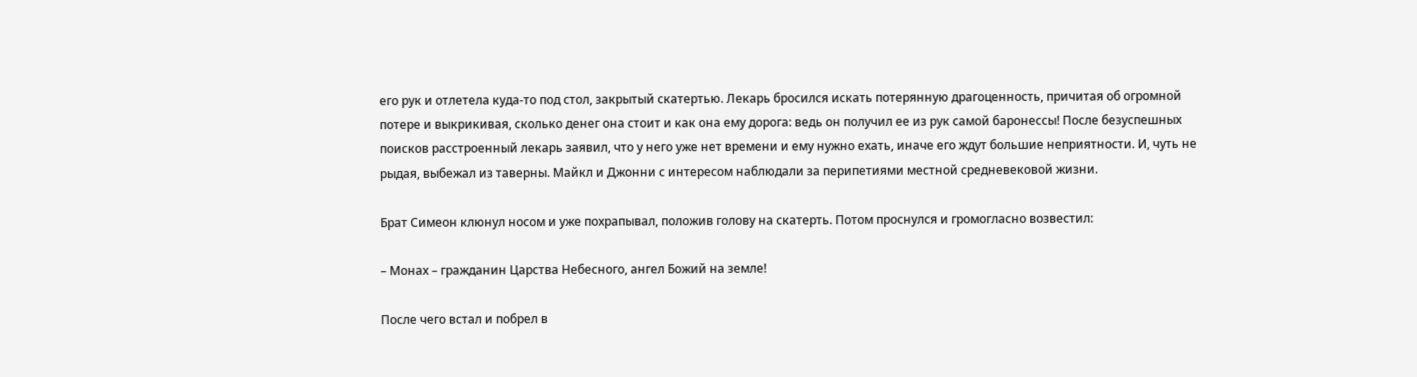его рук и отлетела куда-то под стол, закрытый скатертью. Лекарь бросился искать потерянную драгоценность, причитая об огромной потере и выкрикивая, сколько денег она стоит и как она ему дорога: ведь он получил ее из рук самой баронессы! После безуспешных поисков расстроенный лекарь заявил, что у него уже нет времени и ему нужно ехать, иначе его ждут большие неприятности. И, чуть не рыдая, выбежал из таверны. Майкл и Джонни с интересом наблюдали за перипетиями местной средневековой жизни.

Брат Симеон клюнул носом и уже похрапывал, положив голову на скатерть. Потом проснулся и громогласно возвестил:

– Монах – гражданин Царства Небесного, ангел Божий на земле!

После чего встал и побрел в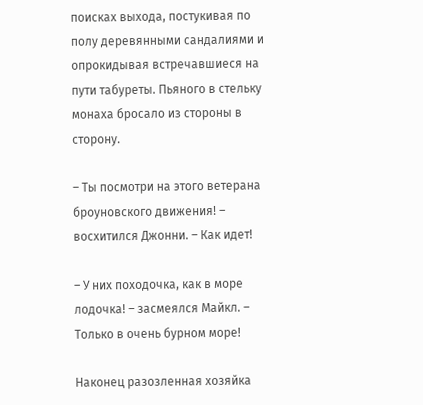поисках выхода, постукивая по полу деревянными сандалиями и опрокидывая встречавшиеся на пути табуреты. Пьяного в стельку монаха бросало из стороны в сторону.

– Ты посмотри на этого ветерана броуновского движения! – восхитился Джонни. – Как идет!

– У них походочка, как в море лодочка! – засмеялся Майкл. – Только в очень бурном море!

Наконец разозленная хозяйка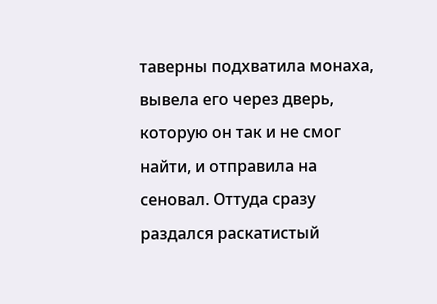таверны подхватила монаха, вывела его через дверь, которую он так и не смог найти, и отправила на сеновал. Оттуда сразу раздался раскатистый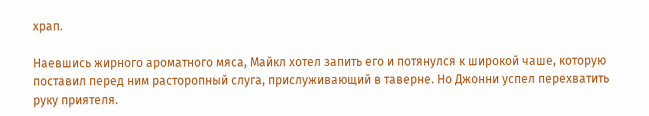храп.

Наевшись жирного ароматного мяса, Майкл хотел запить его и потянулся к широкой чаше, которую поставил перед ним расторопный слуга, прислуживающий в таверне. Но Джонни успел перехватить руку приятеля.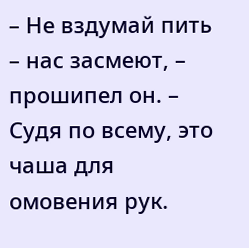– Не вздумай пить – нас засмеют, – прошипел он. – Судя по всему, это чаша для омовения рук.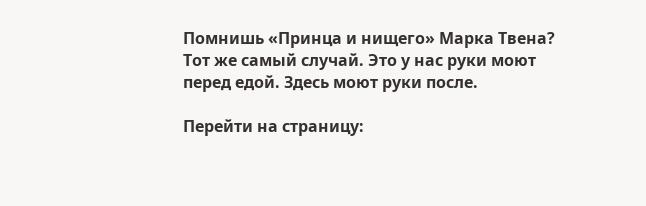Помнишь «Принца и нищего» Марка Твена? Тот же самый случай. Это у нас руки моют перед едой. Здесь моют руки после.

Перейти на страницу: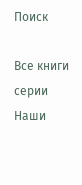Поиск

Все книги серии Наши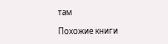там

Похожие книги